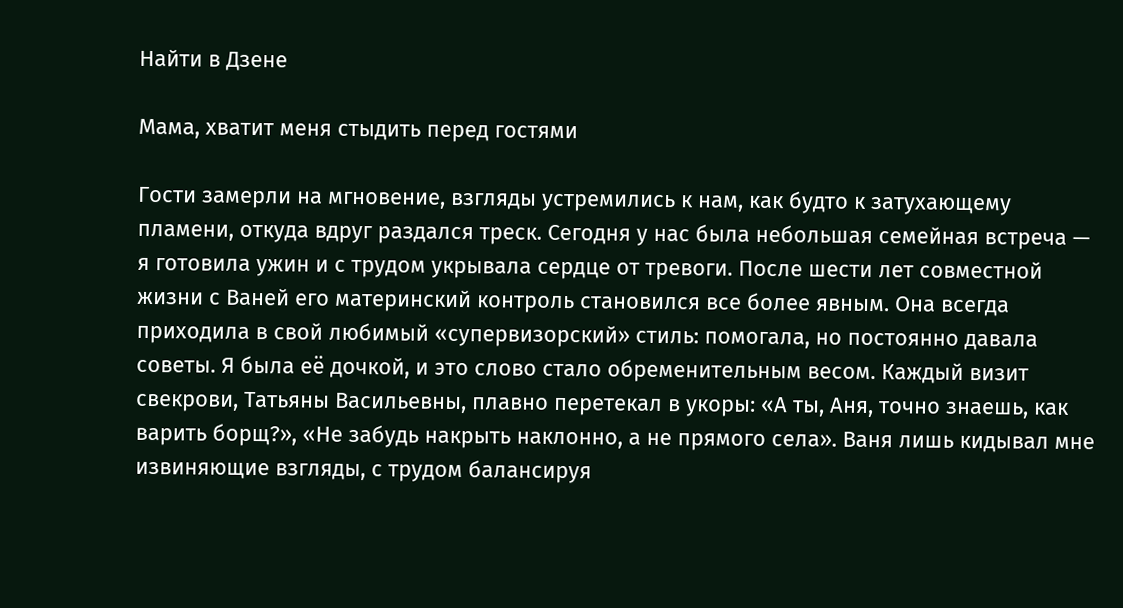Найти в Дзене

Мама, хватит меня стыдить перед гостями

Гости замерли на мгновение, взгляды устремились к нам, как будто к затухающему пламени, откуда вдруг раздался треск. Сегодня у нас была небольшая семейная встреча — я готовила ужин и с трудом укрывала сердце от тревоги. После шести лет совместной жизни с Ваней его материнский контроль становился все более явным. Она всегда приходила в свой любимый «супервизорский» стиль: помогала, но постоянно давала советы. Я была её дочкой, и это слово стало обременительным весом. Каждый визит свекрови, Татьяны Васильевны, плавно перетекал в укоры: «А ты, Аня, точно знаешь, как варить борщ?», «Не забудь накрыть наклонно, а не прямого села». Ваня лишь кидывал мне извиняющие взгляды, с трудом балансируя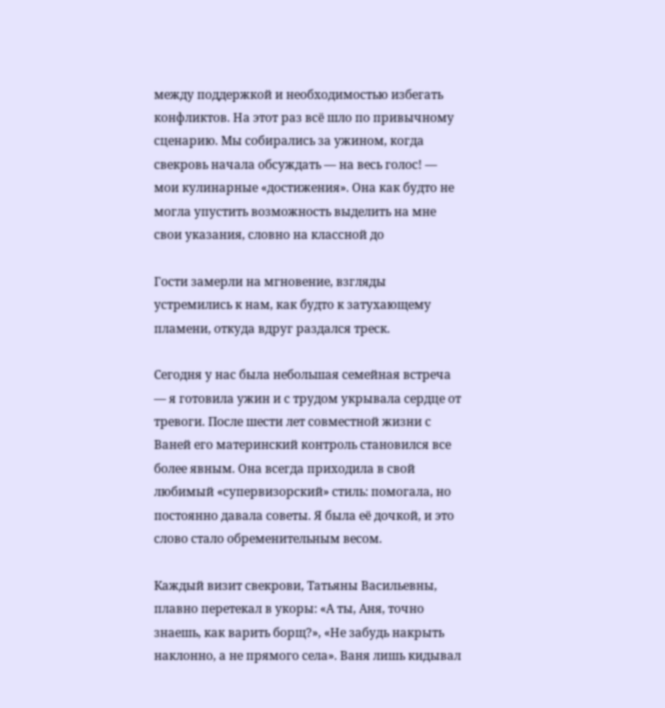между поддержкой и необходимостью избегать конфликтов. На этот раз всё шло по привычному сценарию. Мы собирались за ужином, когда свекровь начала обсуждать — на весь голос! — мои кулинарные «достижения». Она как будто не могла упустить возможность выделить на мне свои указания, словно на классной до

Гости замерли на мгновение, взгляды устремились к нам, как будто к затухающему пламени, откуда вдруг раздался треск.

Сегодня у нас была небольшая семейная встреча — я готовила ужин и с трудом укрывала сердце от тревоги. После шести лет совместной жизни с Ваней его материнский контроль становился все более явным. Она всегда приходила в свой любимый «супервизорский» стиль: помогала, но постоянно давала советы. Я была её дочкой, и это слово стало обременительным весом.

Каждый визит свекрови, Татьяны Васильевны, плавно перетекал в укоры: «А ты, Аня, точно знаешь, как варить борщ?», «Не забудь накрыть наклонно, а не прямого села». Ваня лишь кидывал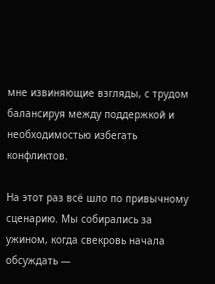мне извиняющие взгляды, с трудом балансируя между поддержкой и необходимостью избегать конфликтов.

На этот раз всё шло по привычному сценарию. Мы собирались за ужином, когда свекровь начала обсуждать —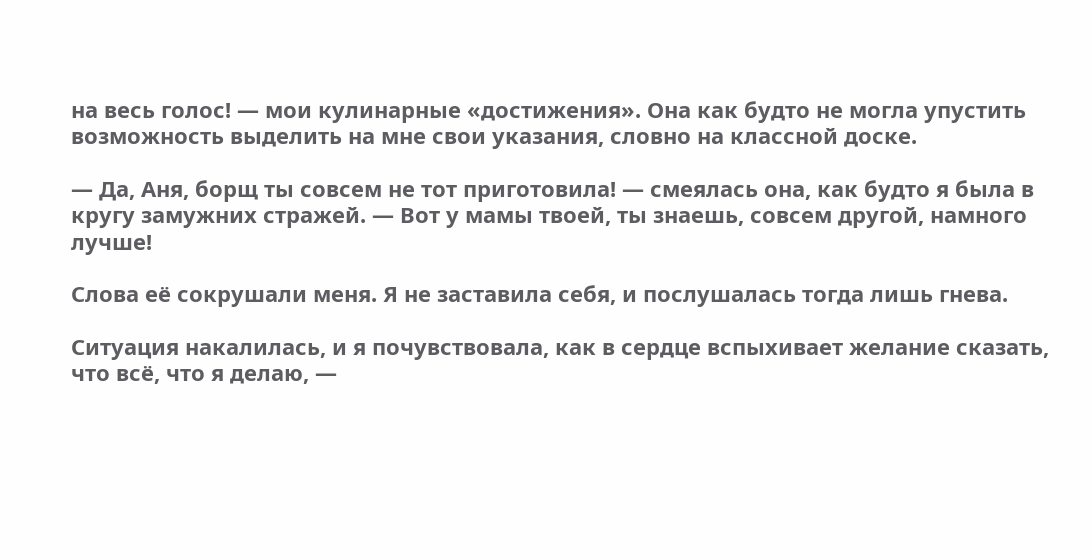на весь голос! — мои кулинарные «достижения». Она как будто не могла упустить возможность выделить на мне свои указания, словно на классной доске.

— Да, Аня, борщ ты совсем не тот приготовила! — смеялась она, как будто я была в кругу замужних стражей. — Вот у мамы твоей, ты знаешь, совсем другой, намного лучше!

Слова её сокрушали меня. Я не заставила себя, и послушалась тогда лишь гнева.

Ситуация накалилась, и я почувствовала, как в сердце вспыхивает желание сказать, что всё, что я делаю, —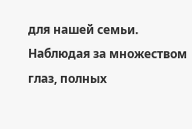для нашей семьи. Наблюдая за множеством глаз, полных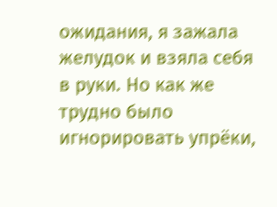ожидания, я зажала желудок и взяла себя в руки. Но как же трудно было игнорировать упрёки,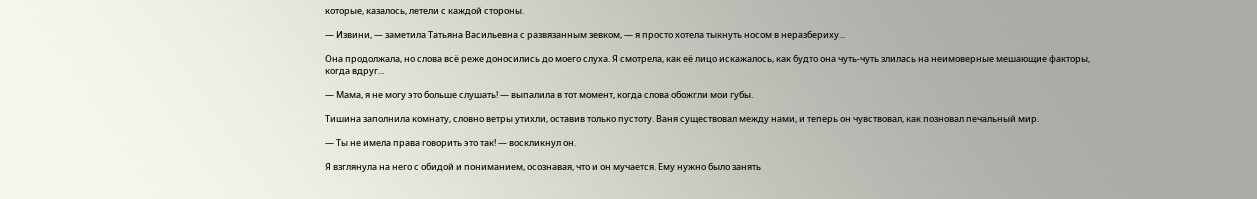которые, казалось, летели с каждой стороны.

— Извини, — заметила Татьяна Васильевна с развязанным зевком, — я просто хотела тыкнуть носом в неразбериху...

Она продолжала, но слова всё реже доносились до моего слуха. Я смотрела, как её лицо искажалось, как будто она чуть-чуть злилась на неимоверные мешающие факторы, когда вдруг...

— Мама, я не могу это больше слушать! — выпалила в тот момент, когда слова обожгли мои губы.

Тишина заполнила комнату, словно ветры утихли, оставив только пустоту. Ваня существовал между нами, и теперь он чувствовал, как позновал печальный мир.

— Ты не имела права говорить это так! — воскликнул он.

Я взглянула на него с обидой и пониманием, осознавая, что и он мучается. Ему нужно было занять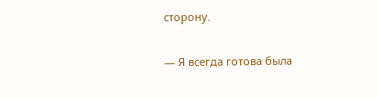сторону.

— Я всегда готова была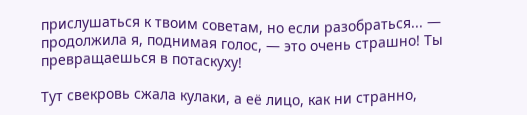прислушаться к твоим советам, но если разобраться... — продолжила я, поднимая голос, — это очень страшно! Ты превращаешься в потаскуху!

Тут свекровь сжала кулаки, а её лицо, как ни странно,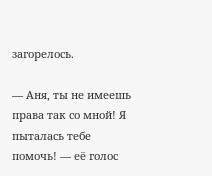загорелось.

— Аня, ты не имеешь права так со мной! Я пыталась тебе помочь! — её голос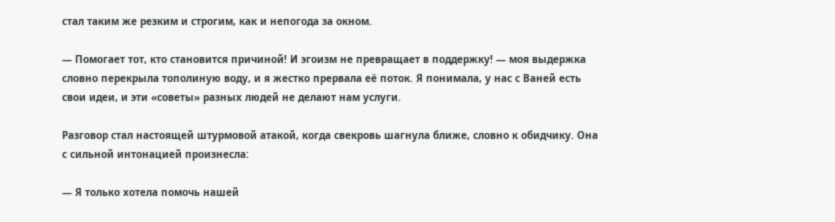стал таким же резким и строгим, как и непогода за окном.

— Помогает тот, кто становится причиной! И эгоизм не превращает в поддержку! — моя выдержка словно перекрыла тополиную воду, и я жестко прервала её поток. Я понимала, у нас с Ваней есть свои идеи, и эти «советы» разных людей не делают нам услуги.

Разговор стал настоящей штурмовой атакой, когда свекровь шагнула ближе, словно к обидчику. Она с сильной интонацией произнесла:

— Я только хотела помочь нашей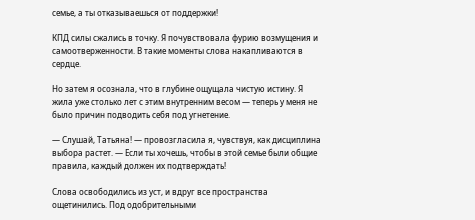семье, а ты отказываешься от поддержки!

КПД силы сжались в точку. Я почувствовала фурию возмущения и самоотверженности. В такие моменты слова накапливаются в сердце.

Но затем я осознала, что в глубине ощущала чистую истину. Я жила уже столько лет с этим внутренним весом — теперь у меня не было причин подводить себя под угнетение.

— Слушай, Татьяна! — провозгласила я, чувствуя, как дисциплина выбора растет. — Если ты хочешь, чтобы в этой семье были общие правила, каждый должен их подтверждать!

Слова освободились из уст, и вдруг все пространства ощетинились. Под одобрительными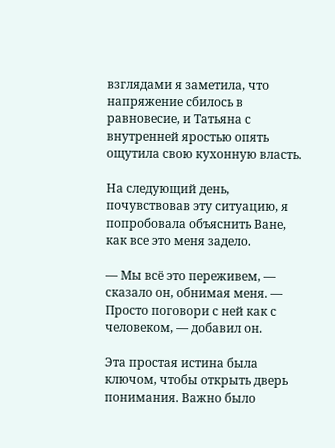взглядами я заметила, что напряжение сбилось в равновесие, и Татьяна с внутренней яростью опять ощутила свою кухонную власть.

На следующий день, почувствовав эту ситуацию, я попробовала объяснить Ване, как все это меня задело.

— Мы всё это переживем, — сказало он, обнимая меня. — Просто поговори с ней как с человеком, — добавил он.

Эта простая истина была ключом, чтобы открыть дверь понимания. Важно было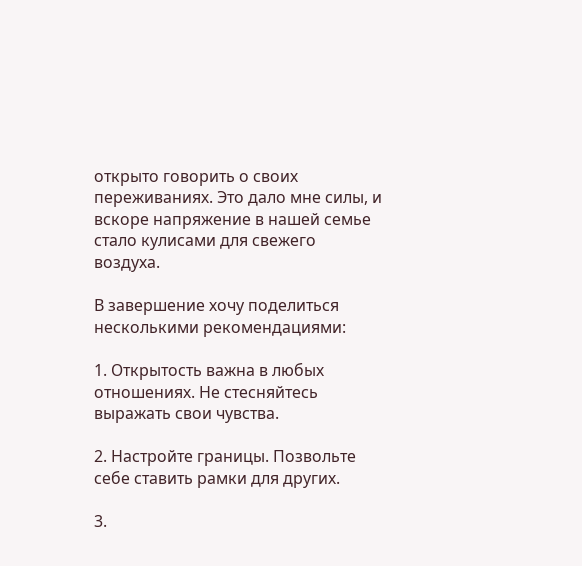открыто говорить о своих переживаниях. Это дало мне силы, и вскоре напряжение в нашей семье стало кулисами для свежего воздуха.

В завершение хочу поделиться несколькими рекомендациями:

1. Открытость важна в любых отношениях. Не стесняйтесь выражать свои чувства.

2. Настройте границы. Позвольте себе ставить рамки для других.

3.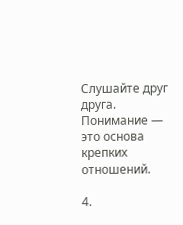Слушайте друг друга. Понимание — это основа крепких отношений.

4.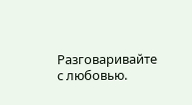Разговаривайте с любовью.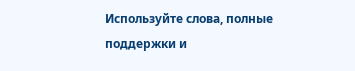Используйте слова, полные поддержки и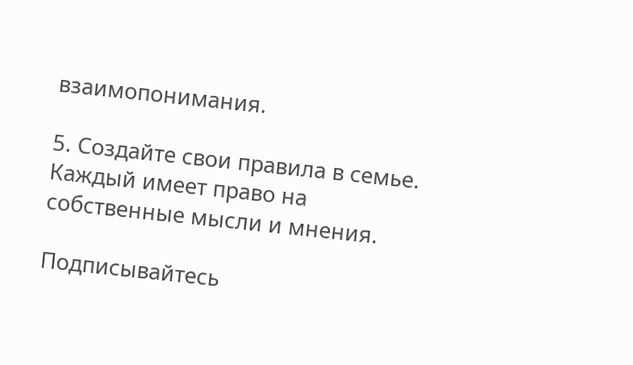взаимопонимания.

5. Создайте свои правила в семье. Каждый имеет право на собственные мысли и мнения.

Подписывайтесь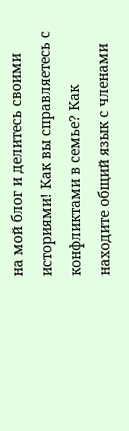на мой блог и делитесь своими историями! Как вы справляетесь с конфликтами в семье? Как находите общий язык с членами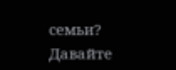семьи? Давайте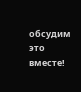обсудим это вместе!